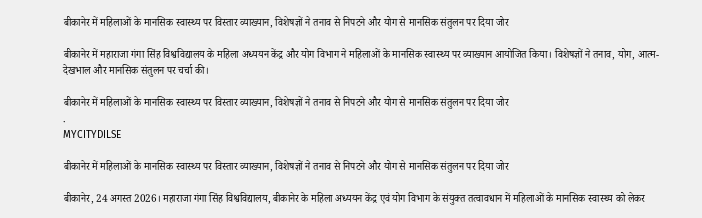बीकानेर में महिलाओं के मानसिक स्वास्थ्य पर विस्तार व्याख्यान, विशेषज्ञों ने तनाव से निपटने और योग से मानसिक संतुलन पर दिया जोर

बीकानेर में महाराजा गंगा सिंह विश्वविद्यालय के महिला अध्ययन केंद्र और योग विभाग ने महिलाओं के मानसिक स्वास्थ्य पर व्याख्यान आयोजित किया। विशेषज्ञों ने तनाव, योग, आत्म-देखभाल और मानसिक संतुलन पर चर्चा की।

बीकानेर में महिलाओं के मानसिक स्वास्थ्य पर विस्तार व्याख्यान, विशेषज्ञों ने तनाव से निपटने और योग से मानसिक संतुलन पर दिया जोर
.
MYCITYDILSE

बीकानेर में महिलाओं के मानसिक स्वास्थ्य पर विस्तार व्याख्यान, विशेषज्ञों ने तनाव से निपटने और योग से मानसिक संतुलन पर दिया जोर

बीकानेर, 24 अगस्त 2026। महाराजा गंगा सिंह विश्वविद्यालय, बीकानेर के महिला अध्ययन केंद्र एवं योग विभाग के संयुक्त तत्वावधान में महिलाओं के मानसिक स्वास्थ्य को लेकर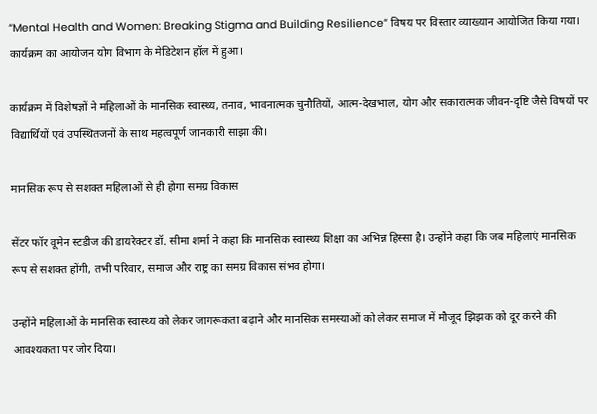“Mental Health and Women: Breaking Stigma and Building Resilience” विषय पर विस्तार व्याख्यान आयोजित किया गया। कार्यक्रम का आयोजन योग विभाग के मेडिटेशन हॉल में हुआ।

कार्यक्रम में विशेषज्ञों ने महिलाओं के मानसिक स्वास्थ्य, तनाव, भावनात्मक चुनौतियों, आत्म-देखभाल, योग और सकारात्मक जीवन-दृष्टि जैसे विषयों पर विद्यार्थियों एवं उपस्थितजनों के साथ महत्वपूर्ण जानकारी साझा की।

मानसिक रूप से सशक्त महिलाओं से ही होगा समग्र विकास

सेंटर फॉर वूमेन स्टडीज की डायरेक्टर डॉ. सीमा शर्मा ने कहा कि मानसिक स्वास्थ्य शिक्षा का अभिन्न हिस्सा है। उन्होंने कहा कि जब महिलाएं मानसिक रूप से सशक्त होंगी, तभी परिवार, समाज और राष्ट्र का समग्र विकास संभव होगा।

उन्होंने महिलाओं के मानसिक स्वास्थ्य को लेकर जागरूकता बढ़ाने और मानसिक समस्याओं को लेकर समाज में मौजूद झिझक को दूर करने की आवश्यकता पर जोर दिया।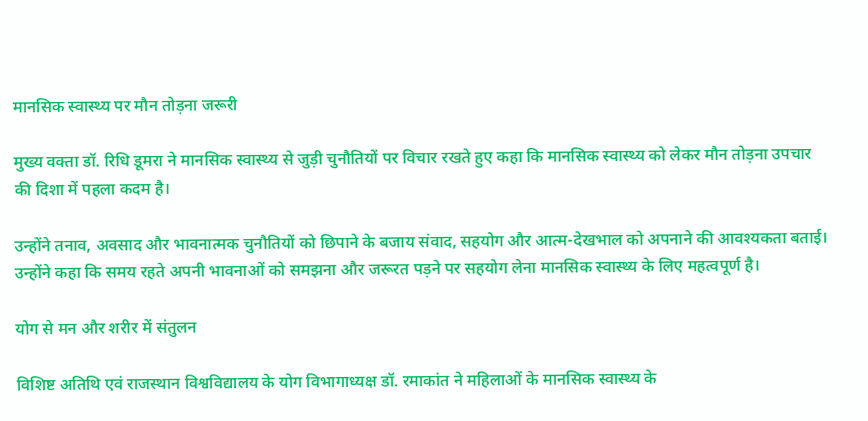मानसिक स्वास्थ्य पर मौन तोड़ना जरूरी

मुख्य वक्ता डॉ. रिधि डूमरा ने मानसिक स्वास्थ्य से जुड़ी चुनौतियों पर विचार रखते हुए कहा कि मानसिक स्वास्थ्य को लेकर मौन तोड़ना उपचार की दिशा में पहला कदम है।

उन्होंने तनाव, अवसाद और भावनात्मक चुनौतियों को छिपाने के बजाय संवाद, सहयोग और आत्म-देखभाल को अपनाने की आवश्यकता बताई। उन्होंने कहा कि समय रहते अपनी भावनाओं को समझना और जरूरत पड़ने पर सहयोग लेना मानसिक स्वास्थ्य के लिए महत्वपूर्ण है।

योग से मन और शरीर में संतुलन

विशिष्ट अतिथि एवं राजस्थान विश्वविद्यालय के योग विभागाध्यक्ष डॉ. रमाकांत ने महिलाओं के मानसिक स्वास्थ्य के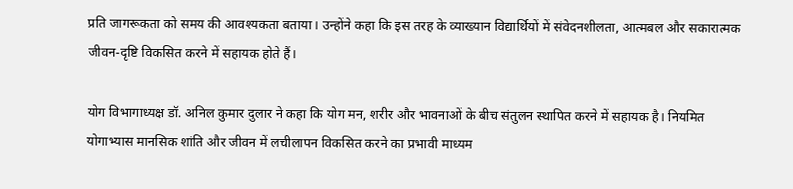प्रति जागरूकता को समय की आवश्यकता बताया। उन्होंने कहा कि इस तरह के व्याख्यान विद्यार्थियों में संवेदनशीलता, आत्मबल और सकारात्मक जीवन-दृष्टि विकसित करने में सहायक होते हैं।

योग विभागाध्यक्ष डॉ. अनिल कुमार दुलार ने कहा कि योग मन, शरीर और भावनाओं के बीच संतुलन स्थापित करने में सहायक है। नियमित योगाभ्यास मानसिक शांति और जीवन में लचीलापन विकसित करने का प्रभावी माध्यम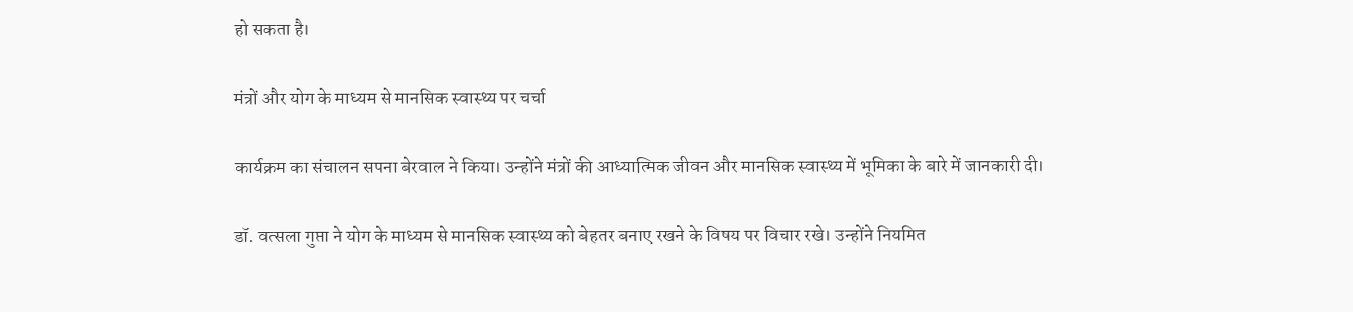हो सकता है।

मंत्रों और योग के माध्यम से मानसिक स्वास्थ्य पर चर्चा

कार्यक्रम का संचालन सपना बेरवाल ने किया। उन्होंने मंत्रों की आध्यात्मिक जीवन और मानसिक स्वास्थ्य में भूमिका के बारे में जानकारी दी।

डॉ. वत्सला गुप्ता ने योग के माध्यम से मानसिक स्वास्थ्य को बेहतर बनाए रखने के विषय पर विचार रखे। उन्होंने नियमित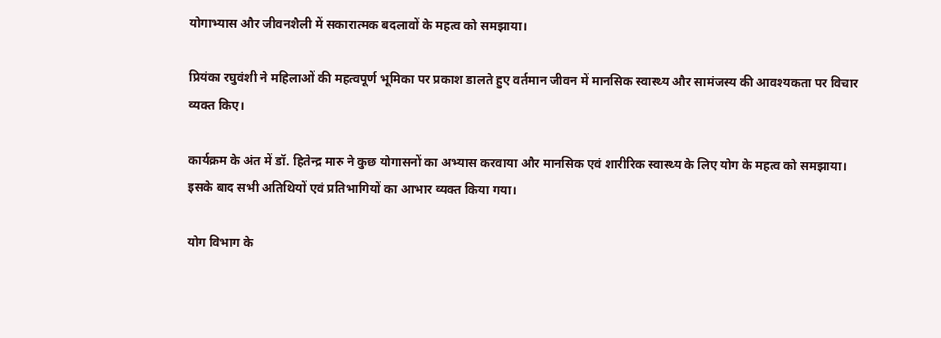योगाभ्यास और जीवनशैली में सकारात्मक बदलावों के महत्व को समझाया।

प्रियंका रघुवंशी ने महिलाओं की महत्वपूर्ण भूमिका पर प्रकाश डालते हुए वर्तमान जीवन में मानसिक स्वास्थ्य और सामंजस्य की आवश्यकता पर विचार व्यक्त किए।

कार्यक्रम के अंत में डॉ. हितेन्द्र मारु ने कुछ योगासनों का अभ्यास करवाया और मानसिक एवं शारीरिक स्वास्थ्य के लिए योग के महत्व को समझाया। इसके बाद सभी अतिथियों एवं प्रतिभागियों का आभार व्यक्त किया गया।

योग विभाग के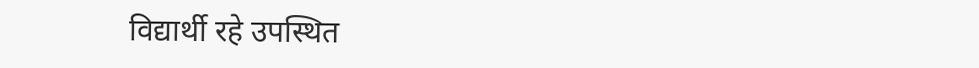विद्यार्थी रहे उपस्थित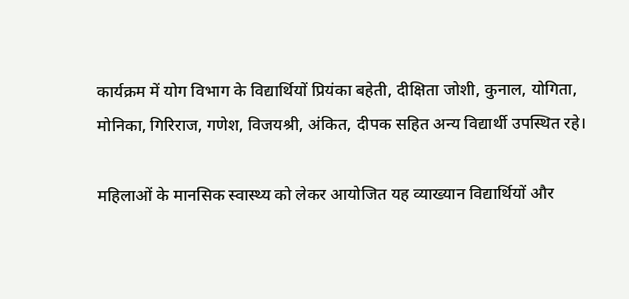कार्यक्रम में योग विभाग के विद्यार्थियों प्रियंका बहेती, दीक्षिता जोशी, कुनाल, योगिता, मोनिका, गिरिराज, गणेश, विजयश्री, अंकित, दीपक सहित अन्य विद्यार्थी उपस्थित रहे।

महिलाओं के मानसिक स्वास्थ्य को लेकर आयोजित यह व्याख्यान विद्यार्थियों और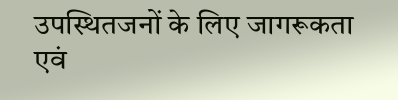उपस्थितजनों के लिए जागरूकता एवं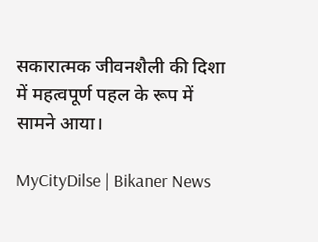सकारात्मक जीवनशैली की दिशा में महत्वपूर्ण पहल के रूप में सामने आया।

MyCityDilse | Bikaner News